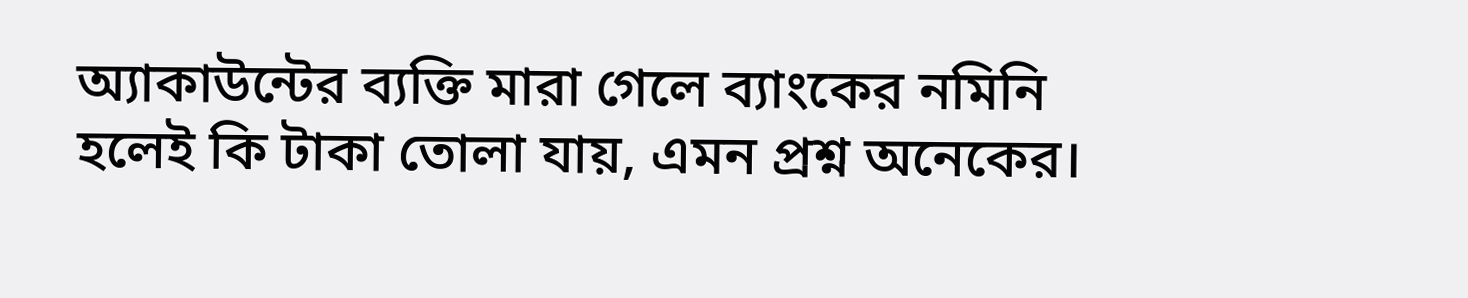অ্যাকাউন্টের ব্যক্তি মারা গেলে ব্যাংকের নমিনি হলেই কি টাকা তোলা যায়, এমন প্রশ্ন অনেকের।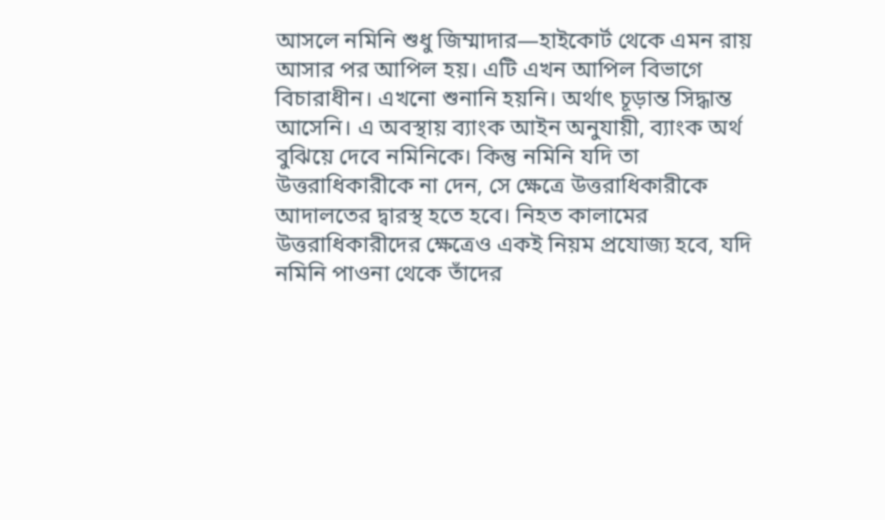আসলে নমিনি শুধু জিম্মাদার—হাইকোর্ট থেকে এমন রায় আসার পর আপিল হয়। এটি এখন আপিল বিভাগে বিচারাধীন। এখনো শুনানি হয়নি। অর্থাৎ চূড়ান্ত সিদ্ধান্ত আসেনি। এ অবস্থায় ব্যাংক আইন অনুযায়ী, ব্যাংক অর্থ বুঝিয়ে দেবে নমিনিকে। কিন্তু নমিনি যদি তা উত্তরাধিকারীকে না দেন, সে ক্ষেত্রে উত্তরাধিকারীকে আদালতের দ্বারস্থ হতে হবে। নিহত কালামের উত্তরাধিকারীদের ক্ষেত্রেও একই নিয়ম প্রযোজ্য হবে, যদি নমিনি পাওনা থেকে তাঁদের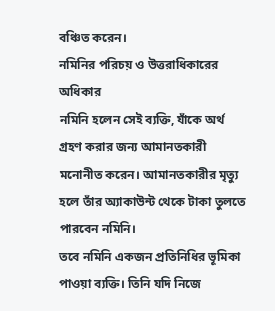বঞ্চিত করেন।
নমিনির পরিচয় ও উত্তরাধিকারের অধিকার
নমিনি হলেন সেই ব্যক্তি, যাঁকে অর্থ গ্রহণ করার জন্য আমানতকারী মনোনীত করেন। আমানতকারীর মৃত্যু হলে তাঁর অ্যাকাউন্ট থেকে টাকা তুলতে পারবেন নমিনি।
তবে নমিনি একজন প্রতিনিধির ভূমিকা পাওয়া ব্যক্তি। তিনি যদি নিজে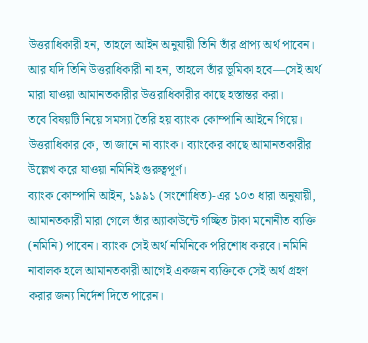উত্তরাধিকারী হন, তাহলে আইন অনুযায়ী তিনি তাঁর প্রাপ্য অর্থ পাবেন। আর যদি তিনি উত্তরাধিকারী না হন, তাহলে তাঁর ভূমিকা হবে—সেই অর্থ মারা যাওয়া আমানতকারীর উত্তরাধিকারীর কাছে হস্তান্তর করা।
তবে বিষয়টি নিয়ে সমস্যা তৈরি হয় ব্যাংক কোম্পানি আইনে গিয়ে। উত্তরাধিকার কে, তা জানে না ব্যাংক। ব্যাংকের কাছে আমানতকারীর উল্লেখ করে যাওয়া নমিনিই গুরুত্বপূর্ণ।
ব্যাংক কোম্পানি আইন, ১৯৯১ (সংশোধিত)-এর ১০৩ ধারা অনুযায়ী, আমানতকারী মারা গেলে তাঁর অ্যাকাউন্টে গচ্ছিত টাকা মনোনীত ব্যক্তি (নমিনি) পাবেন। ব্যাংক সেই অর্থ নমিনিকে পরিশোধ করবে। নমিনি নাবালক হলে আমানতকারী আগেই একজন ব্যক্তিকে সেই অর্থ গ্রহণ করার জন্য নির্দেশ দিতে পারেন।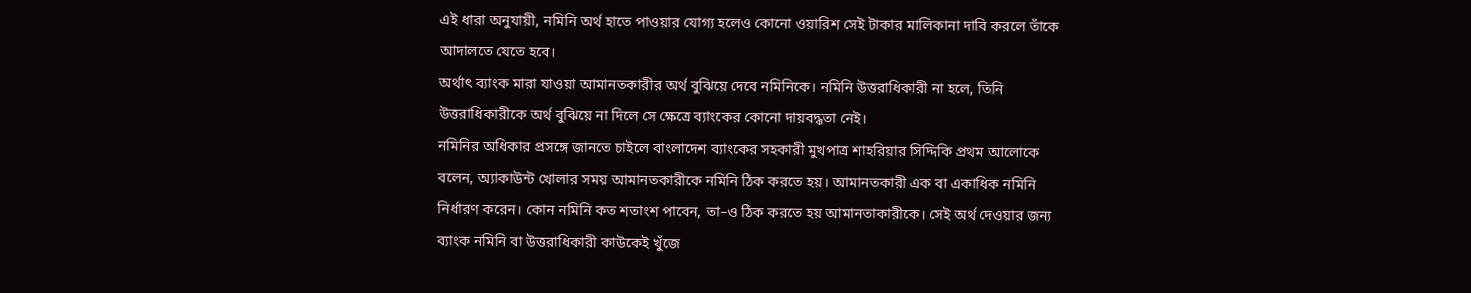এই ধারা অনুযায়ী, নমিনি অর্থ হাতে পাওয়ার যোগ্য হলেও কোনো ওয়ারিশ সেই টাকার মালিকানা দাবি করলে তাঁকে আদালতে যেতে হবে।
অর্থাৎ ব্যাংক মারা যাওয়া আমানতকারীর অর্থ বুঝিয়ে দেবে নমিনিকে। নমিনি উত্তরাধিকারী না হলে, তিনি উত্তরাধিকারীকে অর্থ বুঝিয়ে না দিলে সে ক্ষেত্রে ব্যাংকের কোনো দায়বদ্ধতা নেই।
নমিনির অধিকার প্রসঙ্গে জানতে চাইলে বাংলাদেশ ব্যাংকের সহকারী মুখপাত্র শাহরিয়ার সিদ্দিকি প্রথম আলোকে বলেন, অ্যাকাউন্ট খোলার সময় আমানতকারীকে নমিনি ঠিক করতে হয়। আমানতকারী এক বা একাধিক নমিনি নির্ধারণ করেন। কোন নমিনি কত শতাংশ পাবেন, তা–ও ঠিক করতে হয় আমানতাকারীকে। সেই অর্থ দেওয়ার জন্য ব্যাংক নমিনি বা উত্তরাধিকারী কাউকেই খুঁজে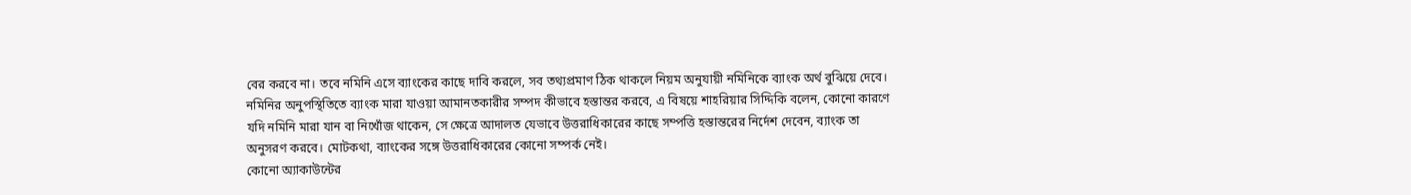বের করবে না। তবে নমিনি এসে ব্যাংকের কাছে দাবি করলে, সব তথ্যপ্রমাণ ঠিক থাকলে নিয়ম অনুযায়ী নমিনিকে ব্যাংক অর্থ বুঝিয়ে দেবে।
নমিনির অনুপস্থিতিতে ব্যাংক মারা যাওয়া আমানতকারীর সম্পদ কীভাবে হস্তান্তর করবে, এ বিষয়ে শাহরিয়ার সিদ্দিকি বলেন, কোনো কারণে যদি নমিনি মারা যান বা নিখোঁজ থাকেন, সে ক্ষেত্রে আদালত যেভাবে উত্তরাধিকারের কাছে সম্পত্তি হস্তান্তরের নির্দেশ দেবেন, ব্যাংক তা অনুসরণ করবে। মোটকথা, ব্যাংকের সঙ্গে উত্তরাধিকারের কোনো সম্পর্ক নেই।
কোনো অ্যাকাউন্টের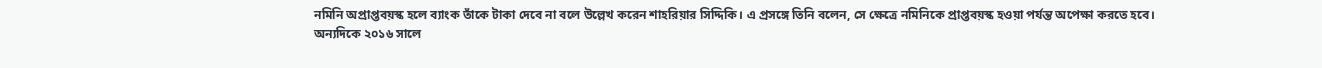নমিনি অপ্রাপ্তবয়স্ক হলে ব্যাংক তাঁকে টাকা দেবে না বলে উল্লেখ করেন শাহরিয়ার সিদ্দিকি। এ প্রসঙ্গে তিনি বলেন, সে ক্ষেত্রে নমিনিকে প্রাপ্তবয়স্ক হওয়া পর্যন্ত অপেক্ষা করতে হবে।
অন্যদিকে ২০১৬ সালে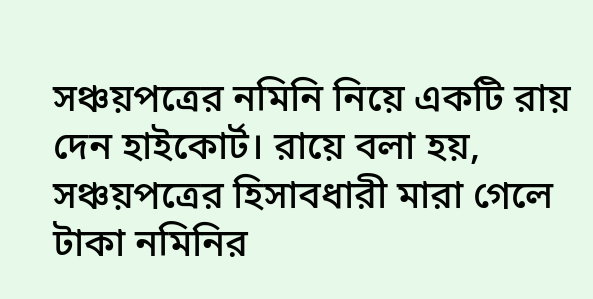সঞ্চয়পত্রের নমিনি নিয়ে একটি রায় দেন হাইকোর্ট। রায়ে বলা হয়, সঞ্চয়পত্রের হিসাবধারী মারা গেলে টাকা নমিনির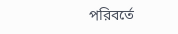পরিবর্তে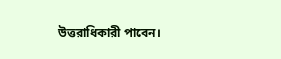উত্তরাধিকারী পাবেন।